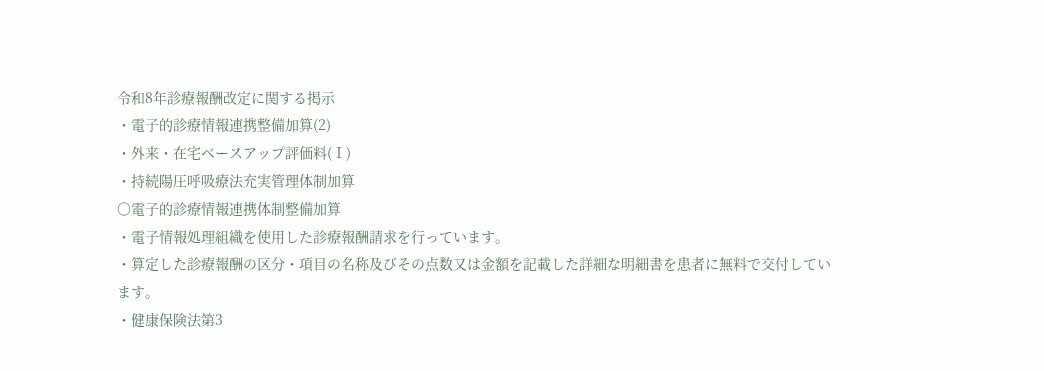令和8年診療報酬改定に関する掲示
・電子的診療情報連携整備加算(2)
・外来・在宅ベースアップ評価料(Ⅰ)
・持続陽圧呼吸療法充実管理体制加算
〇電子的診療情報連携体制整備加算
・電子情報処理組織を使用した診療報酬請求を行っています。
・算定した診療報酬の区分・項目の名称及びその点数又は金額を記載した詳細な明細書を患者に無料で交付しています。
・健康保険法第3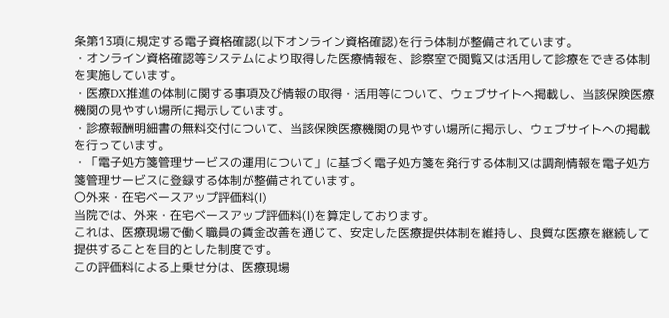条第13項に規定する電子資格確認(以下オンライン資格確認)を行う体制が整備されています。
・オンライン資格確認等システムにより取得した医療情報を、診察室で閲覧又は活用して診療をできる体制を実施しています。
・医療DX推進の体制に関する事項及び情報の取得・活用等について、ウェブサイトへ掲載し、当該保険医療機関の見やすい場所に掲示しています。
・診療報酬明細書の無料交付について、当該保険医療機関の見やすい場所に掲示し、ウェブサイトへの掲載を行っています。
・「電子処方箋管理サービスの運用について」に基づく電子処方箋を発行する体制又は調剤情報を電子処方箋管理サービスに登録する体制が整備されています。
〇外来・在宅ベースアップ評価料(Ⅰ)
当院では、外来・在宅ベースアップ評価料(Ⅰ)を算定しております。
これは、医療現場で働く職員の賃金改善を通じて、安定した医療提供体制を維持し、良質な医療を継続して提供することを目的とした制度です。
この評価料による上乗せ分は、医療現場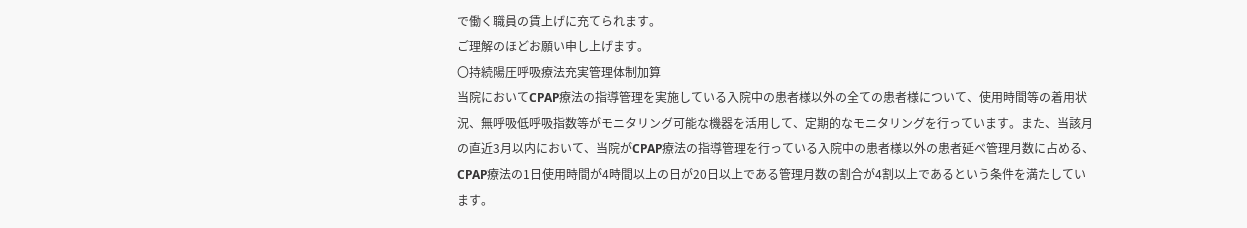で働く職員の賃上げに充てられます。
ご理解のほどお願い申し上げます。
〇持続陽圧呼吸療法充実管理体制加算
当院においてCPAP療法の指導管理を実施している入院中の患者様以外の全ての患者様について、使用時間等の着用状況、無呼吸低呼吸指数等がモニタリング可能な機器を活用して、定期的なモニタリングを行っています。また、当該月の直近3月以内において、当院がCPAP療法の指導管理を行っている入院中の患者様以外の患者延べ管理月数に占める、CPAP療法の1日使用時間が4時間以上の日が20日以上である管理月数の割合が4割以上であるという条件を満たしています。